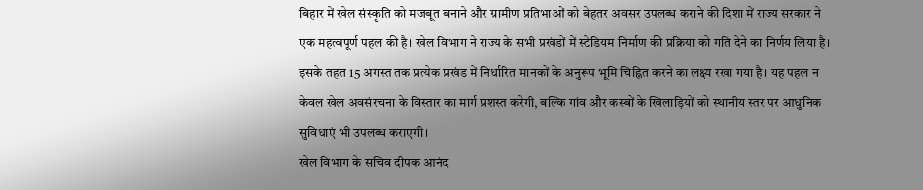बिहार में खेल संस्कृति को मजबूत बनाने और ग्रामीण प्रतिभाओं को बेहतर अवसर उपलब्ध कराने की दिशा में राज्य सरकार ने एक महत्वपूर्ण पहल की है। खेल विभाग ने राज्य के सभी प्रखंडों में स्टेडियम निर्माण की प्रक्रिया को गति देने का निर्णय लिया है। इसके तहत 15 अगस्त तक प्रत्येक प्रखंड में निर्धारित मानकों के अनुरूप भूमि चिह्नित करने का लक्ष्य रखा गया है। यह पहल न केवल खेल अवसंरचना के विस्तार का मार्ग प्रशस्त करेगी, बल्कि गांव और कस्बों के खिलाड़ियों को स्थानीय स्तर पर आधुनिक सुविधाएं भी उपलब्ध कराएगी।
खेल विभाग के सचिव दीपक आनंद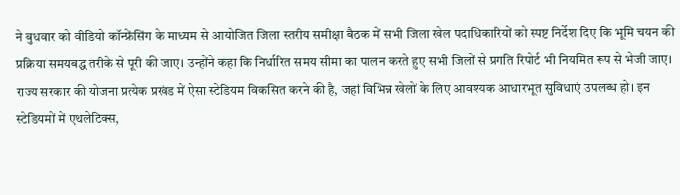ने बुधवार को वीडियो कॉन्फ्रेंसिंग के माध्यम से आयोजित जिला स्तरीय समीक्षा बैठक में सभी जिला खेल पदाधिकारियों को स्पष्ट निर्देश दिए कि भूमि चयन की प्रक्रिया समयबद्ध तरीके से पूरी की जाए। उन्होंने कहा कि निर्धारित समय सीमा का पालन करते हुए सभी जिलों से प्रगति रिपोर्ट भी नियमित रूप से भेजी जाए।
राज्य सरकार की योजना प्रत्येक प्रखंड में ऐसा स्टेडियम विकसित करने की है, जहां विभिन्न खेलों के लिए आवश्यक आधारभूत सुविधाएं उपलब्ध हो। इन स्टेडियमों में एथलेटिक्स,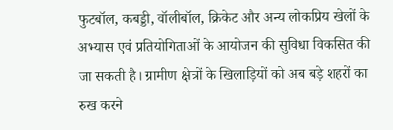फुटबॉल, कबड्डी, वॉलीबॉल, क्रिकेट और अन्य लोकप्रिय खेलों के अभ्यास एवं प्रतियोगिताओं के आयोजन की सुविधा विकसित की जा सकती है। ग्रामीण क्षेत्रों के खिलाड़ियों को अब बड़े शहरों का रुख करने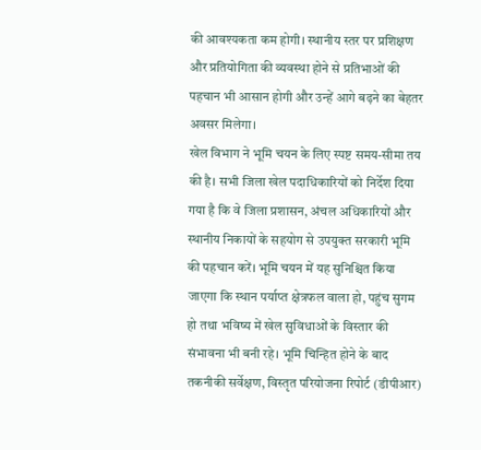की आवश्यकता कम होगी। स्थानीय स्तर पर प्रशिक्षण और प्रतियोगिता की व्यवस्था होने से प्रतिभाओं की पहचान भी आसान होगी और उन्हें आगे बढ़ने का बेहतर अवसर मिलेगा।
खेल विभाग ने भूमि चयन के लिए स्पष्ट समय-सीमा तय की है। सभी जिला खेल पदाधिकारियों को निर्देश दिया गया है कि वे जिला प्रशासन, अंचल अधिकारियों और स्थानीय निकायों के सहयोग से उपयुक्त सरकारी भूमि की पहचान करें। भूमि चयन में यह सुनिश्चित किया जाएगा कि स्थान पर्याप्त क्षेत्रफल वाला हो, पहुंच सुगम हो तथा भविष्य में खेल सुविधाओं के विस्तार की संभावना भी बनी रहे। भूमि चिन्हित होने के बाद तकनीकी सर्वेक्षण, विस्तृत परियोजना रिपोर्ट (डीपीआर)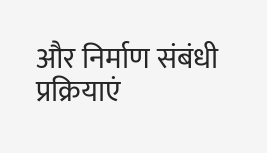और निर्माण संबंधी प्रक्रियाएं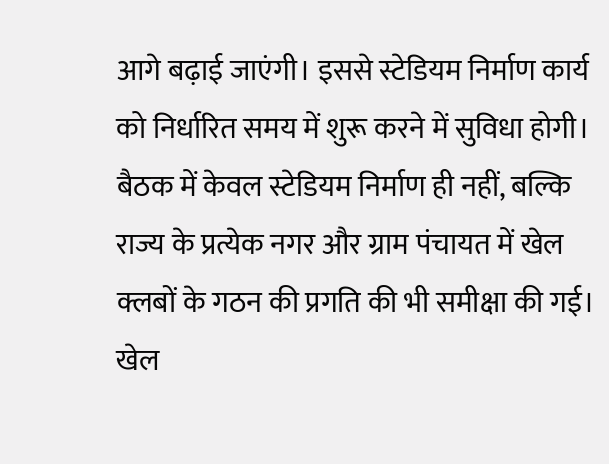आगे बढ़ाई जाएंगी। इससे स्टेडियम निर्माण कार्य को निर्धारित समय में शुरू करने में सुविधा होगी।
बैठक में केवल स्टेडियम निर्माण ही नहीं, बल्कि राज्य के प्रत्येक नगर और ग्राम पंचायत में खेल क्लबों के गठन की प्रगति की भी समीक्षा की गई। खेल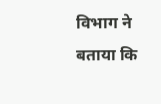विभाग ने बताया कि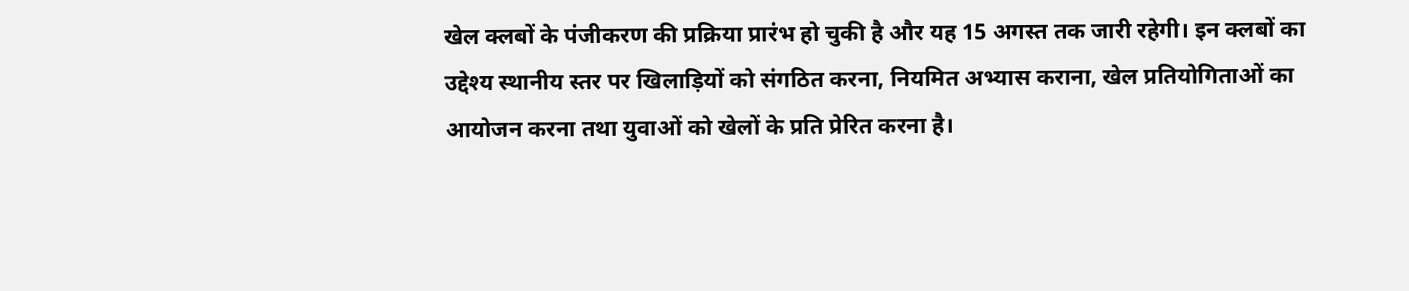खेल क्लबों के पंजीकरण की प्रक्रिया प्रारंभ हो चुकी है और यह 15 अगस्त तक जारी रहेगी। इन क्लबों का उद्देश्य स्थानीय स्तर पर खिलाड़ियों को संगठित करना, नियमित अभ्यास कराना, खेल प्रतियोगिताओं का आयोजन करना तथा युवाओं को खेलों के प्रति प्रेरित करना है।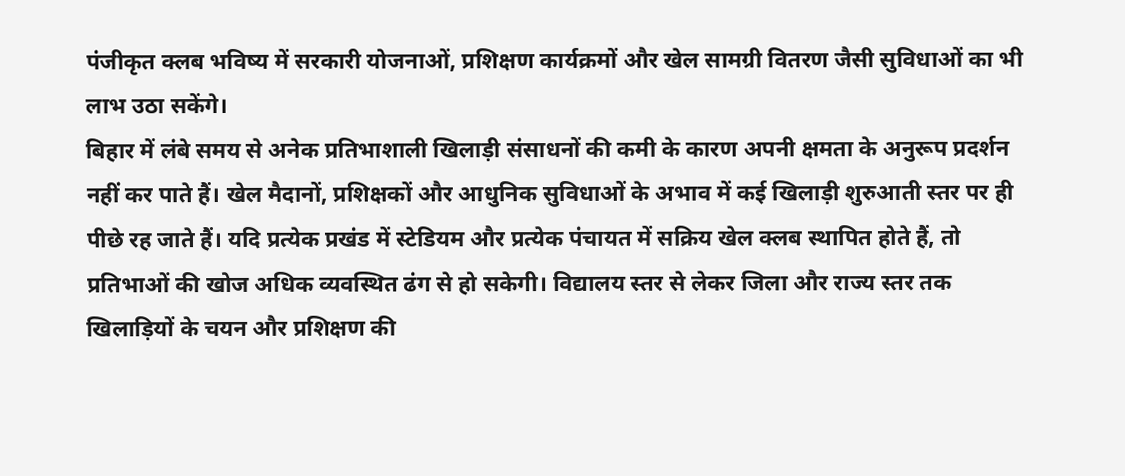पंजीकृत क्लब भविष्य में सरकारी योजनाओं, प्रशिक्षण कार्यक्रमों और खेल सामग्री वितरण जैसी सुविधाओं का भी लाभ उठा सकेंगे।
बिहार में लंबे समय से अनेक प्रतिभाशाली खिलाड़ी संसाधनों की कमी के कारण अपनी क्षमता के अनुरूप प्रदर्शन नहीं कर पाते हैं। खेल मैदानों, प्रशिक्षकों और आधुनिक सुविधाओं के अभाव में कई खिलाड़ी शुरुआती स्तर पर ही पीछे रह जाते हैं। यदि प्रत्येक प्रखंड में स्टेडियम और प्रत्येक पंचायत में सक्रिय खेल क्लब स्थापित होते हैं, तो प्रतिभाओं की खोज अधिक व्यवस्थित ढंग से हो सकेगी। विद्यालय स्तर से लेकर जिला और राज्य स्तर तक खिलाड़ियों के चयन और प्रशिक्षण की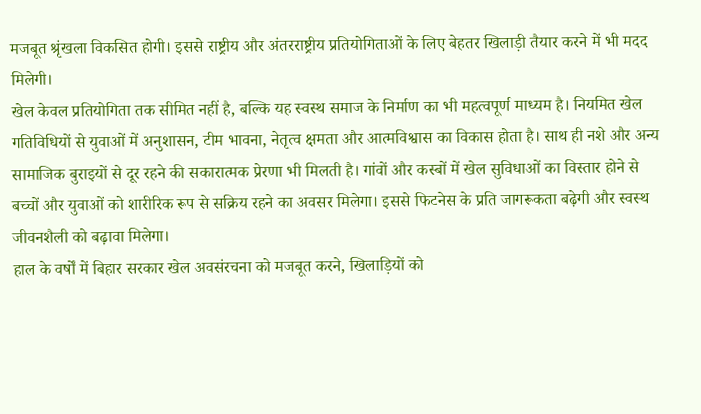मजबूत श्रृंखला विकसित होगी। इससे राष्ट्रीय और अंतरराष्ट्रीय प्रतियोगिताओं के लिए बेहतर खिलाड़ी तैयार करने में भी मदद मिलेगी।
खेल केवल प्रतियोगिता तक सीमित नहीं है, बल्कि यह स्वस्थ समाज के निर्माण का भी महत्वपूर्ण माध्यम है। नियमित खेल गतिविधियों से युवाओं में अनुशासन, टीम भावना, नेतृत्व क्षमता और आत्मविश्वास का विकास होता है। साथ ही नशे और अन्य सामाजिक बुराइयों से दूर रहने की सकारात्मक प्रेरणा भी मिलती है। गांवों और कस्बों में खेल सुविधाओं का विस्तार होने से बच्चों और युवाओं को शारीरिक रूप से सक्रिय रहने का अवसर मिलेगा। इससे फिटनेस के प्रति जागरूकता बढ़ेगी और स्वस्थ जीवनशैली को बढ़ावा मिलेगा।
हाल के वर्षों में बिहार सरकार खेल अवसंरचना को मजबूत करने, खिलाड़ियों को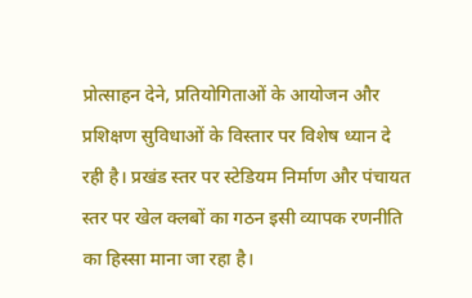प्रोत्साहन देने, प्रतियोगिताओं के आयोजन और प्रशिक्षण सुविधाओं के विस्तार पर विशेष ध्यान दे रही है। प्रखंड स्तर पर स्टेडियम निर्माण और पंचायत स्तर पर खेल क्लबों का गठन इसी व्यापक रणनीति का हिस्सा माना जा रहा है।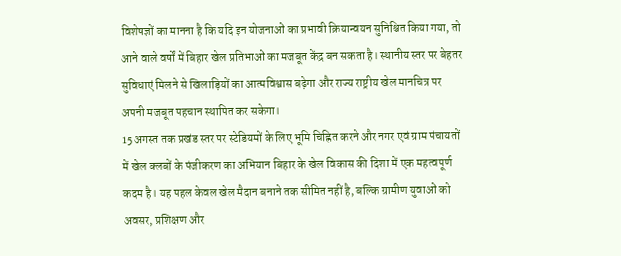विशेषज्ञों का मानना है कि यदि इन योजनाओं का प्रभावी क्रियान्वयन सुनिश्चित किया गया, तो आने वाले वर्षों में बिहार खेल प्रतिभाओं का मजबूत केंद्र बन सकता है। स्थानीय स्तर पर बेहतर सुविधाएं मिलने से खिलाड़ियों का आत्मविश्वास बढ़ेगा और राज्य राष्ट्रीय खेल मानचित्र पर अपनी मजबूत पहचान स्थापित कर सकेगा।
15 अगस्त तक प्रखंड स्तर पर स्टेडियमों के लिए भूमि चिह्नित करने और नगर एवं ग्राम पंचायतों में खेल क्लबों के पंजीकरण का अभियान बिहार के खेल विकास की दिशा में एक महत्वपूर्ण कदम है। यह पहल केवल खेल मैदान बनाने तक सीमित नहीं है, बल्कि ग्रामीण युवाओं को अवसर, प्रशिक्षण और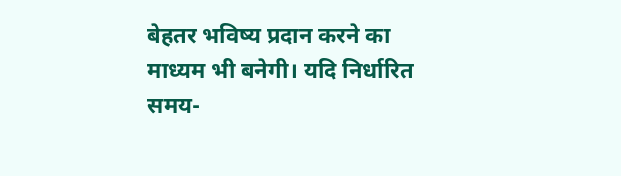बेहतर भविष्य प्रदान करने का माध्यम भी बनेगी। यदि निर्धारित समय-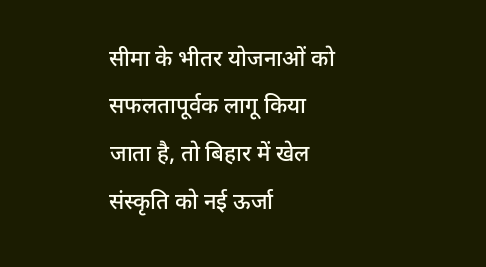सीमा के भीतर योजनाओं को सफलतापूर्वक लागू किया जाता है, तो बिहार में खेल संस्कृति को नई ऊर्जा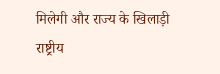मिलेगी और राज्य के खिलाड़ी राष्ट्रीय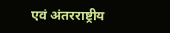एवं अंतरराष्ट्रीय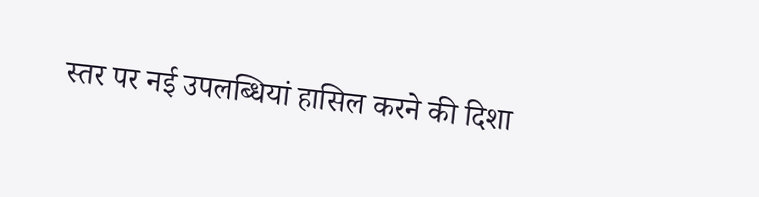स्तर पर नई उपलब्धियां हासिल करने की दिशा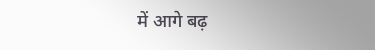में आगे बढ़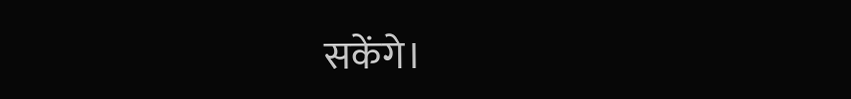सकेंगे।